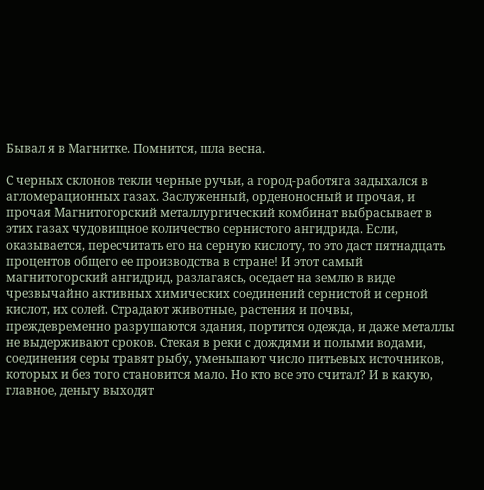Бывал я в Магнитке. Помнится, шла весна.

С черных склонов текли черные ручьи, а город-работяга задыхался в агломерационных газах. Заслуженный, орденоносный и прочая, и прочая Магнитогорский металлургический комбинат выбрасывает в этих газах чудовищное количество сернистого ангидрида. Если, оказывается, пересчитать его на серную кислоту, то это даст пятнадцать процентов общего ее производства в стране! И этот самый магнитогорский ангидрид, разлагаясь, оседает на землю в виде чрезвычайно активных химических соединений сернистой и серной кислот, их солей. Страдают животные, растения и почвы, преждевременно разрушаются здания, портится одежда, и даже металлы не выдерживают сроков. Стекая в реки с дождями и полыми водами, соединения серы травят рыбу, уменьшают число питьевых источников, которых и без того становится мало. Но кто все это считал? И в какую, главное, деньгу выходят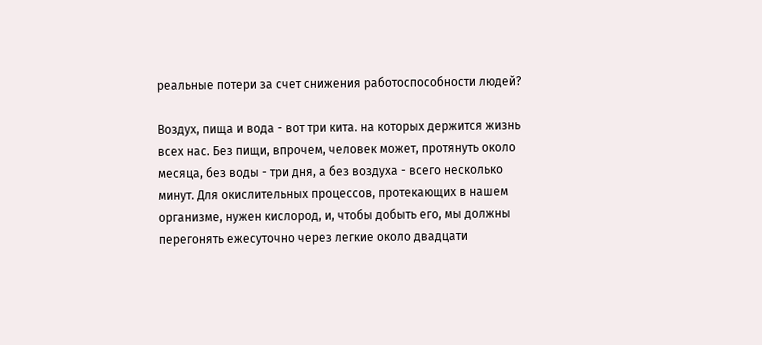реальные потери за счет снижения работоспособности людей?

Воздух, пища и вода - вот три кита. на которых держится жизнь всех нас. Без пищи, впрочем, человек может, протянуть около месяца, без воды - три дня, а без воздуха - всего несколько минут. Для окислительных процессов, протекающих в нашем организме, нужен кислород, и, чтобы добыть его, мы должны перегонять ежесуточно через легкие около двадцати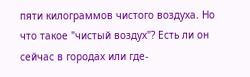пяти килограммов чистого воздуха. Но что такое "чистый воздух"? Есть ли он сейчас в городах или где-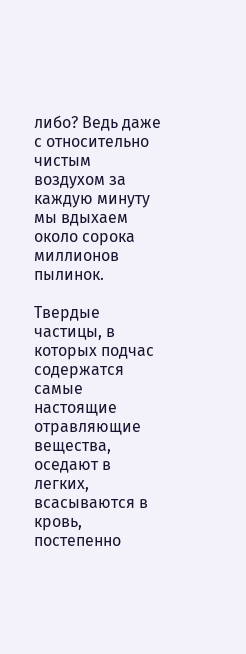либо? Ведь даже с относительно чистым воздухом за каждую минуту мы вдыхаем около сорока миллионов пылинок.

Твердые частицы, в которых подчас содержатся самые настоящие отравляющие вещества, оседают в легких, всасываются в кровь, постепенно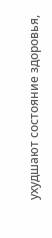ухудшают состояние здоровья,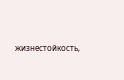жизнестойкость,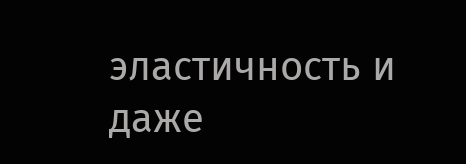эластичность и даже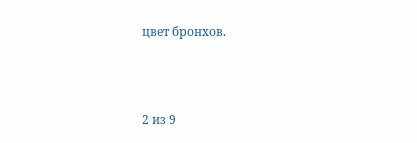цвет бронхов.



2 из 9